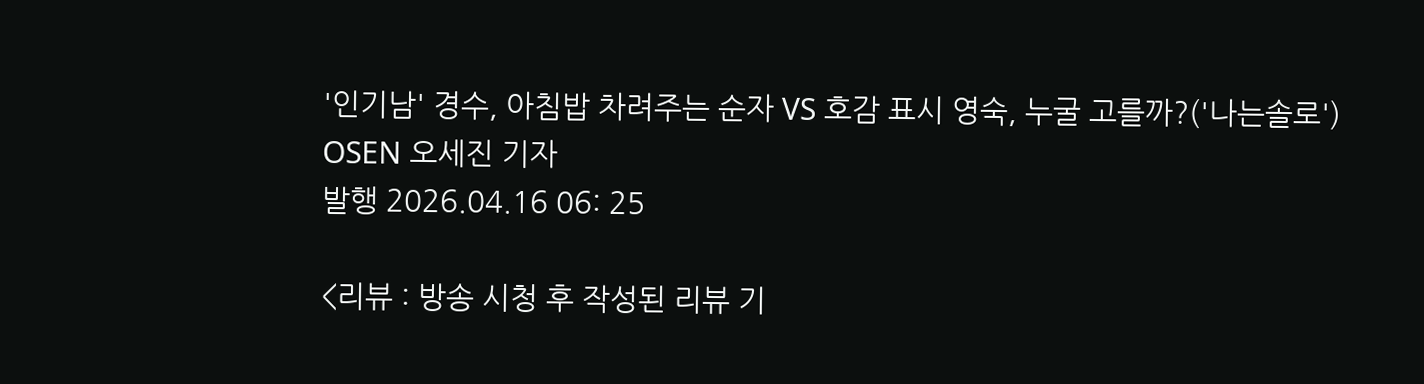'인기남' 경수, 아침밥 차려주는 순자 VS 호감 표시 영숙, 누굴 고를까?('나는솔로')
OSEN 오세진 기자
발행 2026.04.16 06: 25

<리뷰 : 방송 시청 후 작성된 리뷰 기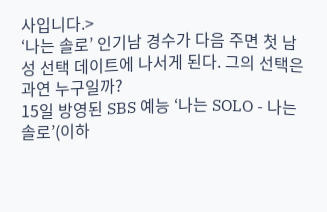사입니다.>
‘나는 솔로’ 인기남 경수가 다음 주면 첫 남성 선택 데이트에 나서게 된다. 그의 선택은 과연 누구일까?
15일 방영된 SBS 예능 ‘나는 SOLO - 나는 솔로’(이하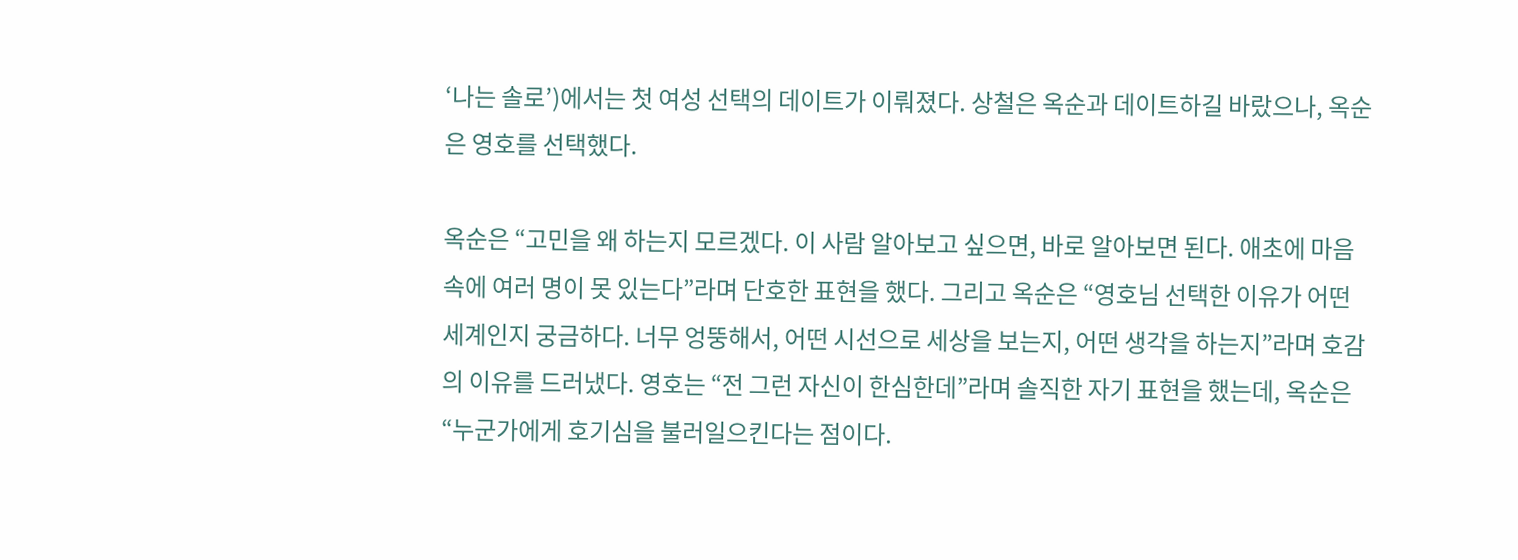‘나는 솔로’)에서는 첫 여성 선택의 데이트가 이뤄졌다. 상철은 옥순과 데이트하길 바랐으나, 옥순은 영호를 선택했다.

옥순은 “고민을 왜 하는지 모르겠다. 이 사람 알아보고 싶으면, 바로 알아보면 된다. 애초에 마음속에 여러 명이 못 있는다”라며 단호한 표현을 했다. 그리고 옥순은 “영호님 선택한 이유가 어떤 세계인지 궁금하다. 너무 엉뚱해서, 어떤 시선으로 세상을 보는지, 어떤 생각을 하는지”라며 호감의 이유를 드러냈다. 영호는 “전 그런 자신이 한심한데”라며 솔직한 자기 표현을 했는데, 옥순은 “누군가에게 호기심을 불러일으킨다는 점이다.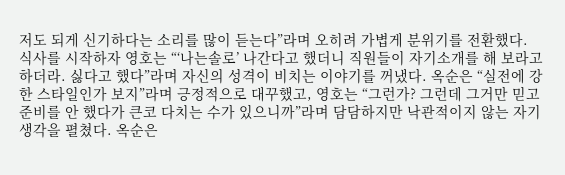저도 되게 신기하다는 소리를 많이 듣는다”라며 오히려 가볍게 분위기를 전환했다.
식사를 시작하자 영호는 “‘나는솔로’ 나간다고 했더니 직원들이 자기소개를 해 보라고 하더라. 싫다고 했다”라며 자신의 성격이 비치는 이야기를 꺼냈다. 옥순은 “실전에 강한 스타일인가 보지”라며 긍정적으로 대꾸했고, 영호는 “그런가? 그런데 그거만 믿고 준비를 안 했다가 큰코 다치는 수가 있으니까”라며 담담하지만 낙관적이지 않는 자기 생각을 펼쳤다. 옥순은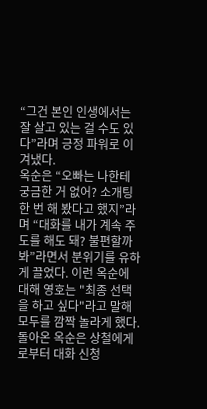“그건 본인 인생에서는 잘 살고 있는 걸 수도 있다”라며 긍정 파워로 이겨냈다.
옥순은 “오빠는 나한테 궁금한 거 없어? 소개팅 한 번 해 봤다고 했지”라며 “대화를 내가 계속 주도를 해도 돼? 불편할까 봐”라면서 분위기를 유하게 끌었다. 이런 옥순에 대해 영호는 "최종 선택을 하고 싶다"라고 말해 모두를 깜짝 놀라게 했다. 돌아온 옥순은 상철에게로부터 대화 신청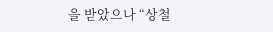을 받았으나 “상철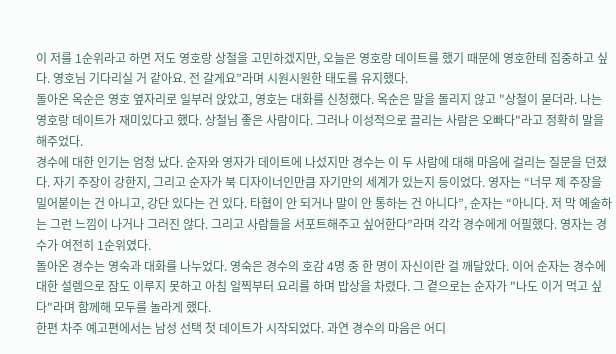이 저를 1순위라고 하면 저도 영호랑 상철을 고민하겠지만, 오늘은 영호랑 데이트를 했기 때문에 영호한테 집중하고 싶다. 영호님 기다리실 거 같아요. 전 갈게요”라며 시원시원한 태도를 유지했다.
돌아온 옥순은 영호 옆자리로 일부러 앉았고, 영호는 대화를 신청했다. 옥순은 말을 돌리지 않고 "상철이 묻더라. 나는 영호랑 데이트가 재미있다고 했다. 상철님 좋은 사람이다. 그러나 이성적으로 끌리는 사람은 오빠다"라고 정확히 말을 해주었다.
경수에 대한 인기는 엄청 났다. 순자와 영자가 데이트에 나섰지만 경수는 이 두 사람에 대해 마음에 걸리는 질문을 던졌다. 자기 주장이 강한지, 그리고 순자가 북 디자이너인만큼 자기만의 세계가 있는지 등이었다. 영자는 “너무 제 주장을 밀어붙이는 건 아니고, 강단 있다는 건 있다. 타협이 안 되거나 말이 안 통하는 건 아니다”, 순자는 “아니다. 저 막 예술하는 그런 느낌이 나거나 그러진 않다. 그리고 사람들을 서포트해주고 싶어한다”라며 각각 경수에게 어필했다. 영자는 경수가 여전히 1순위였다.
돌아온 경수는 영숙과 대화를 나누었다. 영숙은 경수의 호감 4명 중 한 명이 자신이란 걸 깨달았다. 이어 순자는 경수에 대한 설렘으로 잠도 이루지 못하고 아침 일찍부터 요리를 하며 밥상을 차렸다. 그 곁으로는 순자가 "나도 이거 먹고 싶다"라며 함께해 모두를 놀라게 했다.
한편 차주 예고편에서는 남성 선택 첫 데이트가 시작되었다. 과연 경수의 마음은 어디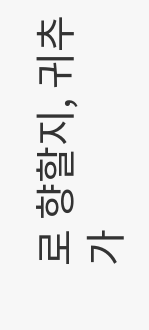로 향할지, 귀추가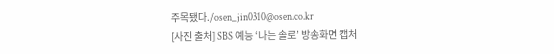주목됐다./osen_jin0310@osen.co.kr
[사진 출처] SBS 예능 ‘나는 솔로’ 방송화면 캡처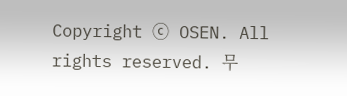Copyright ⓒ OSEN. All rights reserved. 무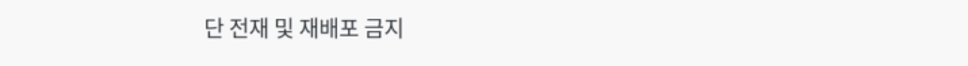단 전재 및 재배포 금지